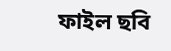ফাইল ছবি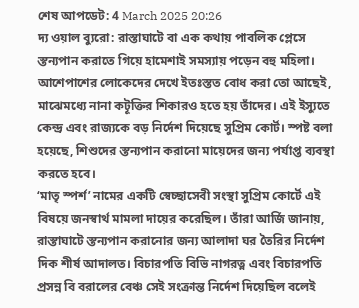শেষ আপডেট: 4 March 2025 20:26
দ্য ওয়াল ব্যুরো: রাস্তাঘাটে বা এক কথায় পাবলিক প্লেসে স্তন্যপান করাতে গিয়ে হামেশাই সমস্যায় পড়েন বহু মহিলা। আশেপাশের লোকেদের দেখে ইতঃস্তত বোধ করা তো আছেই, মাঝেমধ্যে নানা কটূক্তির শিকারও হতে হয় তাঁদের। এই ইস্যুতে কেন্দ্র এবং রাজ্যকে বড় নির্দেশ দিয়েছে সুপ্রিম কোর্ট। স্পষ্ট বলা হয়েছে, শিশুদের স্তন্যপান করানো মায়েদের জন্য পর্যাপ্ত ব্যবস্থা করতে হবে।
‘মাতৃ স্পর্শ’ নামের একটি স্বেচ্ছাসেবী সংস্থা সুপ্রিম কোর্টে এই বিষয়ে জনস্বার্থ মামলা দায়ের করেছিল। তাঁরা আর্জি জানায়, রাস্তাঘাটে স্তন্যপান করানোর জন্য আলাদা ঘর তৈরির নির্দেশ দিক শীর্ষ আদালত। বিচারপতি বিভি নাগরত্ন এবং বিচারপতি প্রসন্ন বি বরালের বেঞ্চ সেই সংক্রান্ত নির্দেশ দিয়েছিল বলেই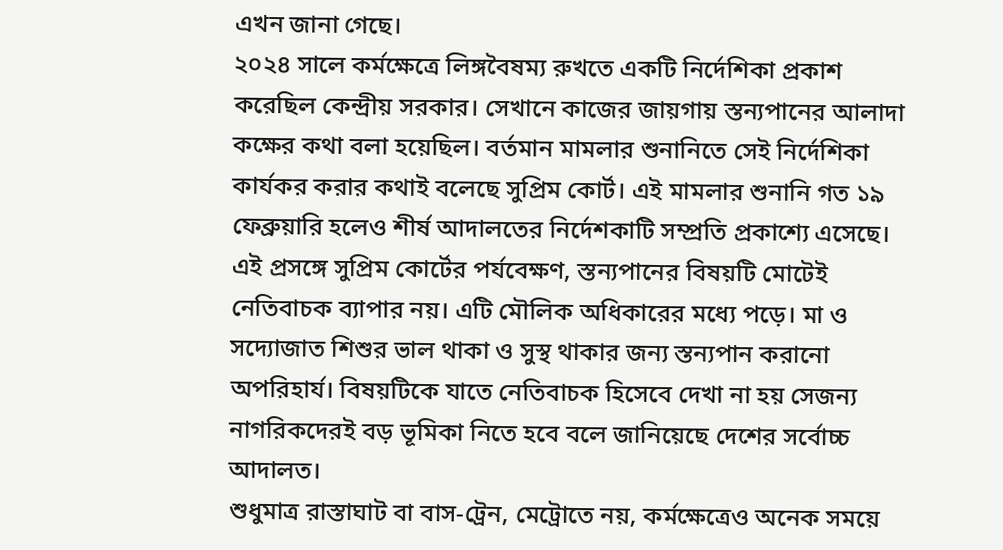এখন জানা গেছে।
২০২৪ সালে কর্মক্ষেত্রে লিঙ্গবৈষম্য রুখতে একটি নির্দেশিকা প্রকাশ করেছিল কেন্দ্রীয় সরকার। সেখানে কাজের জায়গায় স্তন্যপানের আলাদা কক্ষের কথা বলা হয়েছিল। বর্তমান মামলার শুনানিতে সেই নির্দেশিকা কার্যকর করার কথাই বলেছে সুপ্রিম কোর্ট। এই মামলার শুনানি গত ১৯ ফেব্রুয়ারি হলেও শীর্ষ আদালতের নির্দেশকাটি সম্প্রতি প্রকাশ্যে এসেছে।
এই প্রসঙ্গে সুপ্রিম কোর্টের পর্যবেক্ষণ, স্তন্যপানের বিষয়টি মোটেই নেতিবাচক ব্যাপার নয়। এটি মৌলিক অধিকারের মধ্যে পড়ে। মা ও সদ্যোজাত শিশুর ভাল থাকা ও সুস্থ থাকার জন্য স্তন্যপান করানো অপরিহার্য। বিষয়টিকে যাতে নেতিবাচক হিসেবে দেখা না হয় সেজন্য নাগরিকদেরই বড় ভূমিকা নিতে হবে বলে জানিয়েছে দেশের সর্বোচ্চ আদালত।
শুধুমাত্র রাস্তাঘাট বা বাস-ট্রেন, মেট্রোতে নয়, কর্মক্ষেত্রেও অনেক সময়ে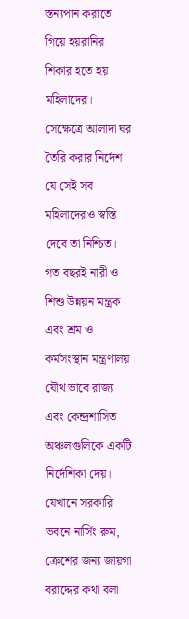স্তন্যপান করাতে গিয়ে হয়রানির শিকার হতে হয় মহিলাদের। সেক্ষেত্রে আলাদা ঘর তৈরি করার নির্দেশ যে সেই সব মহিলাদেরও স্বস্তি দেবে তা নিশ্চিত। গত বছরই নারী ও শিশু উন্নয়ন মন্ত্রক এবং শ্রম ও কর্মসংস্থান মন্ত্রণালয় যৌথ ভাবে রাজ্য এবং কেন্দ্রশাসিত অঞ্চলগুলিকে একটি নির্দেশিকা দেয়। যেখানে সরকারি ভবনে নার্সিং রুম, ক্রেশের জন্য জায়গা বরাদ্দের কথা বলা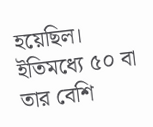হয়েছিল।
ইতিমধ্যে ৫০ বা তার বেশি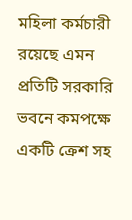মহিলা কর্মচারী রয়েছে এমন প্রতিটি সরকারি ভবনে কমপক্ষে একটি ক্রেশ সহ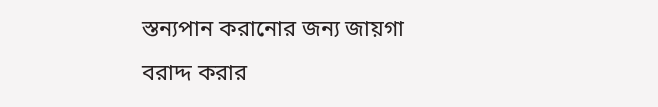স্তন্যপান করানোর জন্য জায়গা বরাদ্দ করার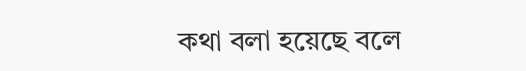কথা বলা হয়েছে বলে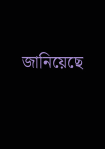জানিয়েছে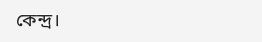কেন্দ্র।